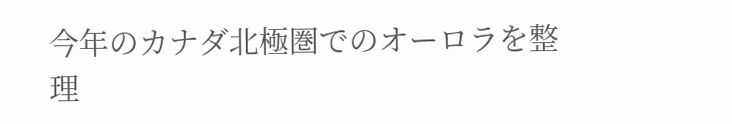今年のカナダ北極圏でのオーロラを整理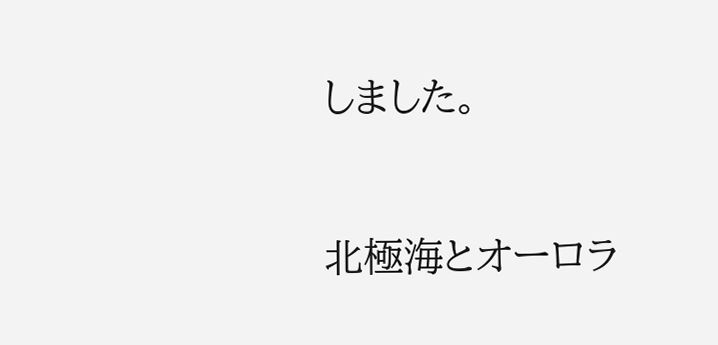しました。

北極海とオーロラ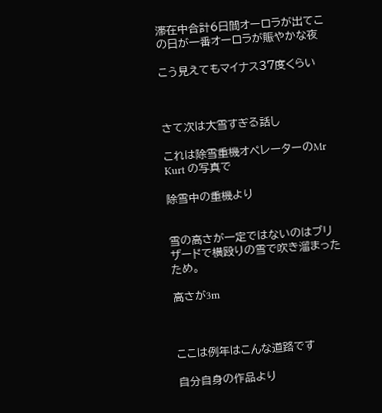滞在中合計6日間オーロラが出てこの日が一番オーロラが賑やかな夜

こう見えてもマイナス37度くらい



さて次は大雪すぎる話し

これは除雪重機オペレーターのMr Kurt の写真で

除雪中の重機より


雪の高さが一定ではないのはブリザードで横殴りの雪で吹き溜まったため。

高さが3m



ここは例年はこんな道路です

自分自身の作品より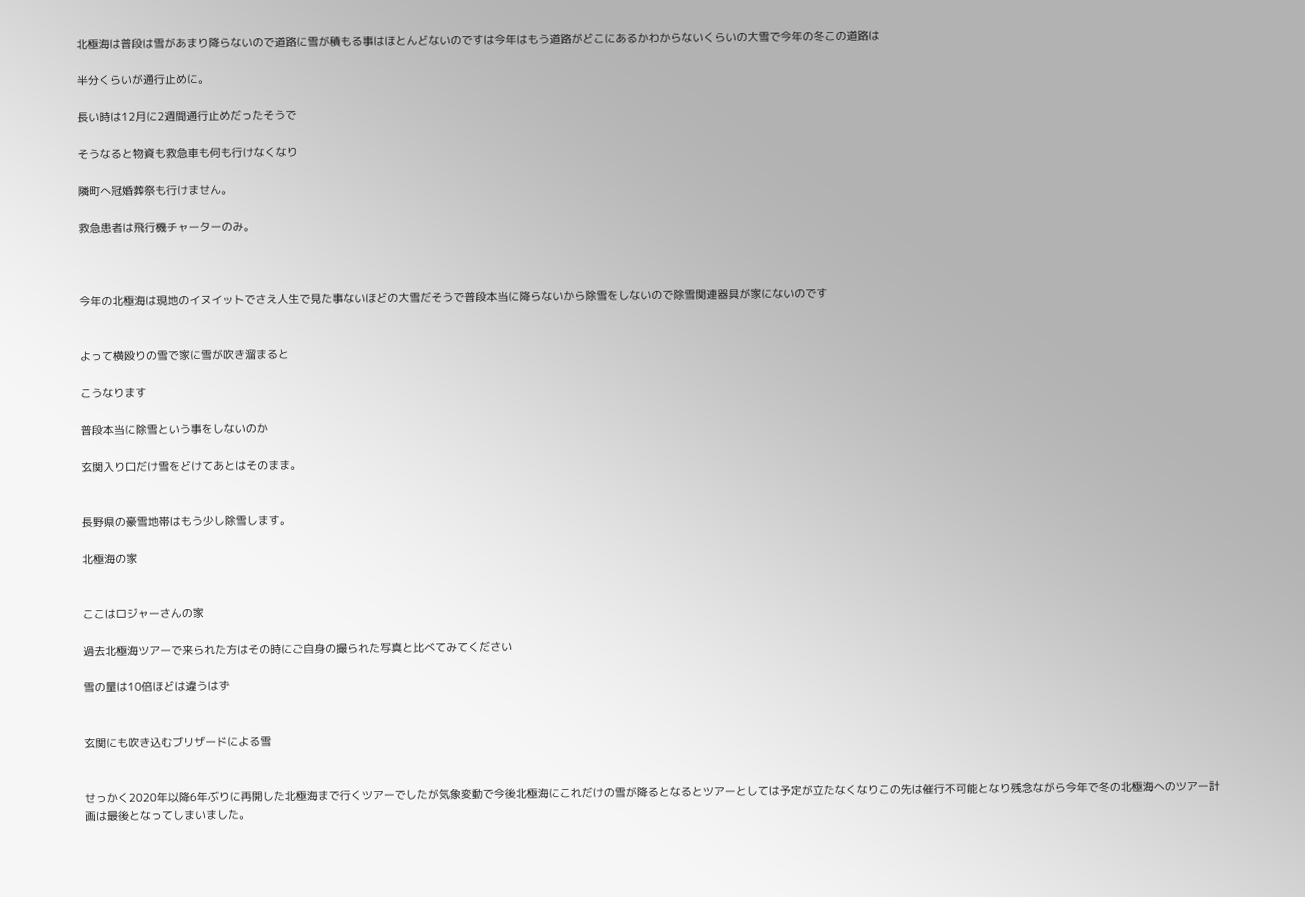北極海は普段は雪があまり降らないので道路に雪が積もる事はほとんどないのですは今年はもう道路がどこにあるかわからないくらいの大雪で今年の冬この道路は

半分くらいが通行止めに。

長い時は12月に2週間通行止めだったそうで

そうなると物資も救急車も何も行けなくなり

隣町へ冠婚葬祭も行けません。

救急患者は飛行機チャーターのみ。



今年の北極海は現地のイヌイットでさえ人生で見た事ないほどの大雪だそうで普段本当に降らないから除雪をしないので除雪関連器具が家にないのです


よって横殴りの雪で家に雪が吹き溜まると

こうなります

普段本当に除雪という事をしないのか

玄関入り口だけ雪をどけてあとはそのまま。


長野県の豪雪地帯はもう少し除雪します。

北極海の家


ここはロジャーさんの家

過去北極海ツアーで来られた方はその時にご自身の撮られた写真と比べてみてください

雪の量は10倍ほどは違うはず


玄関にも吹き込むブリザードによる雪


せっかく2020年以降6年ぶりに再開した北極海まで行くツアーでしたが気象変動で今後北極海にこれだけの雪が降るとなるとツアーとしては予定が立たなくなりこの先は催行不可能となり残念ながら今年で冬の北極海へのツアー計画は最後となってしまいました。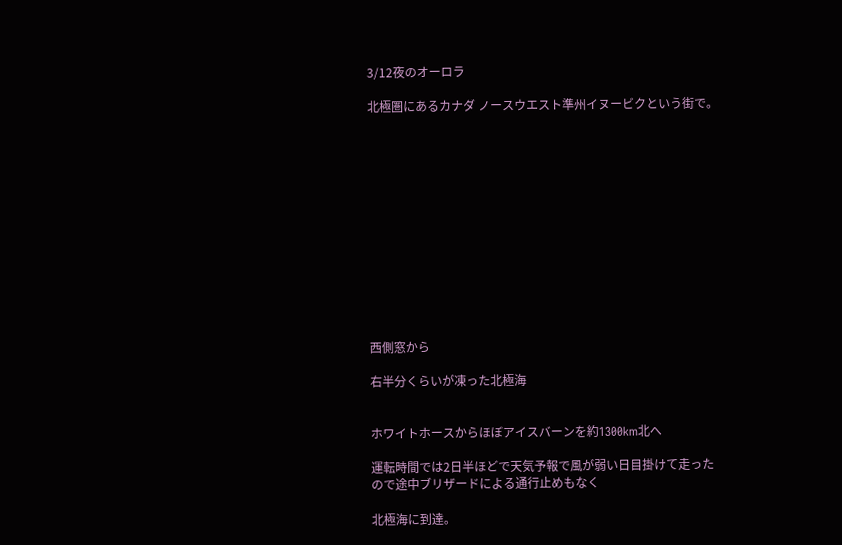3/12夜のオーロラ

北極圏にあるカナダ ノースウエスト準州イヌービクという街で。













西側窓から

右半分くらいが凍った北極海


ホワイトホースからほぼアイスバーンを約1300km北へ

運転時間では2日半ほどで天気予報で風が弱い日目掛けて走ったので途中ブリザードによる通行止めもなく

北極海に到達。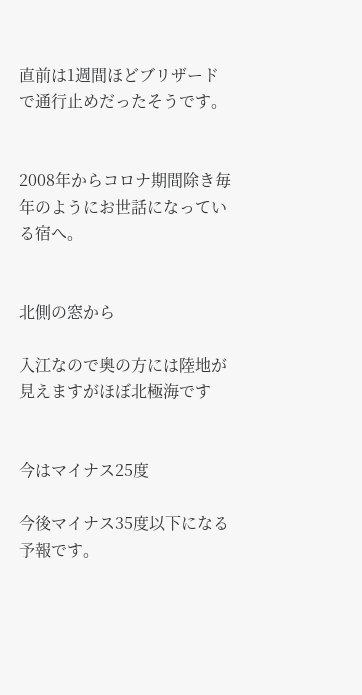直前は1週間ほどブリザードで通行止めだったそうです。


2008年からコロナ期間除き毎年のようにお世話になっている宿へ。


北側の窓から

入江なので奥の方には陸地が見えますがほぼ北極海です


今はマイナス25度

今後マイナス35度以下になる予報です。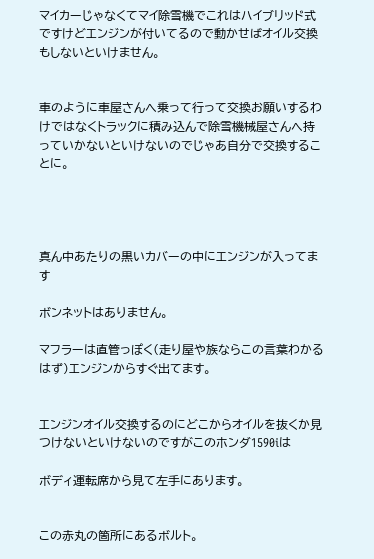マイカーじゃなくてマイ除雪機でこれはハイブリッド式ですけどエンジンが付いてるので動かせばオイル交換もしないといけません。


車のように車屋さんへ乗って行って交換お願いするわけではなくトラックに積み込んで除雪機械屋さんへ持っていかないといけないのでじゃあ自分で交換することに。




真ん中あたりの黒いカバーの中にエンジンが入ってます

ボンネットはありません。

マフラーは直管っぽく(走り屋や族ならこの言葉わかるはず)エンジンからすぐ出てます。


エンジンオイル交換するのにどこからオイルを抜くか見つけないといけないのですがこのホンダ1590iは

ボディ運転席から見て左手にあります。


この赤丸の箇所にあるボルト。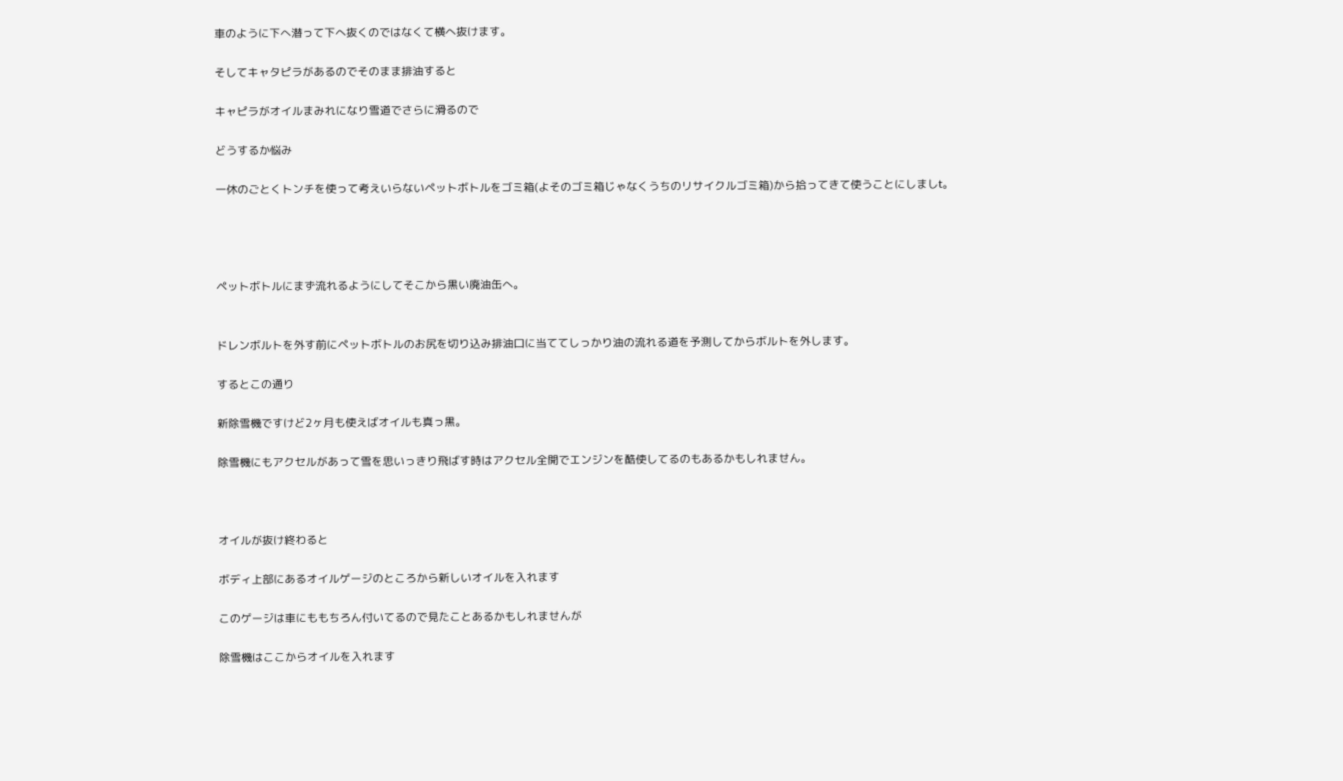車のように下へ潜って下へ抜くのではなくて横へ抜けます。

そしてキャタピラがあるのでそのまま排油すると

キャピラがオイルまみれになり雪道でさらに滑るので

どうするか悩み

一休のごとくトンチを使って考えいらないペットボトルをゴミ箱(よそのゴミ箱じゃなくうちのリサイクルゴミ箱)から拾ってきて使うことにしましt。




ペットボトルにまず流れるようにしてそこから黒い廃油缶へ。


ドレンボルトを外す前にペットボトルのお尻を切り込み排油口に当ててしっかり油の流れる道を予測してからボルトを外します。

するとこの通り

新除雪機ですけど2ヶ月も使えばオイルも真っ黒。

除雪機にもアクセルがあって雪を思いっきり飛ばす時はアクセル全開でエンジンを酷使してるのもあるかもしれません。



オイルが抜け終わると

ボディ上部にあるオイルゲージのところから新しいオイルを入れます

このゲージは車にももちろん付いてるので見たことあるかもしれませんが

除雪機はここからオイルを入れます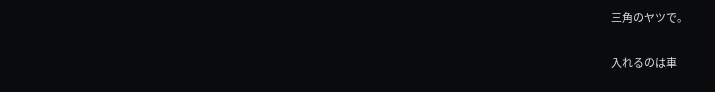三角のヤツで。

入れるのは車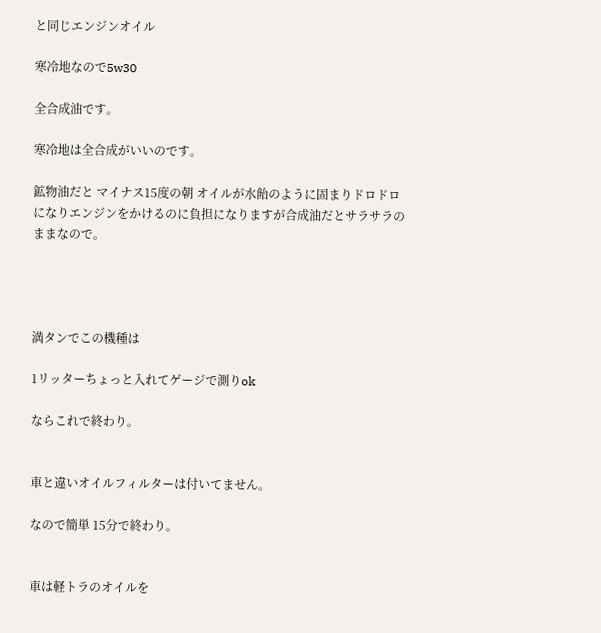と同じエンジンオイル

寒冷地なので5w30

全合成油です。

寒冷地は全合成がいいのです。

鉱物油だと マイナス15度の朝 オイルが水飴のように固まりドロドロになりエンジンをかけるのに負担になりますが合成油だとサラサラのままなので。




満タンでこの機種は

1リッターちょっと入れてゲージで測りok

ならこれで終わり。


車と違いオイルフィルターは付いてません。

なので簡単 15分で終わり。


車は軽トラのオイルを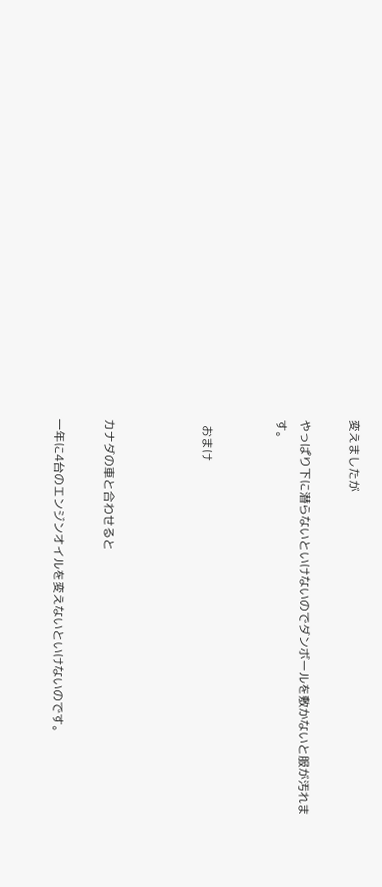変えましたが

やっぱり下に潜らないといけないのでダンボールを敷かないと服が汚れます。


  おまけ



カナダの車と合わせると

一年に4台のエンジンオイルを変えないといけないのです。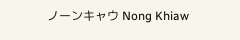ノーンキャウ Nong Khiaw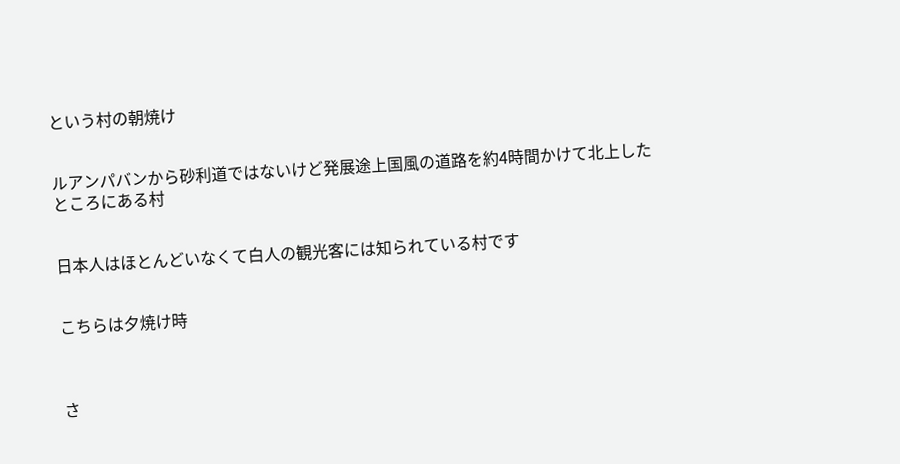という村の朝焼け


ルアンパバンから砂利道ではないけど発展途上国風の道路を約4時間かけて北上したところにある村


日本人はほとんどいなくて白人の観光客には知られている村です


こちらは夕焼け時



さ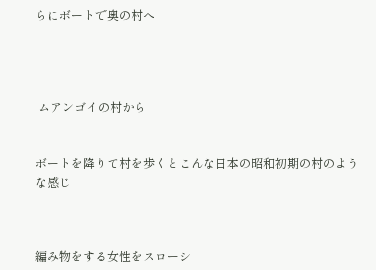らにボートで奥の村へ




 ムアンゴイの村から


ボートを降りて村を歩くとこんな日本の昭和初期の村のような感じ



編み物をする女性をスローシ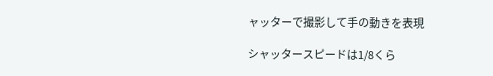ャッターで撮影して手の動きを表現

シャッタースピードは1/8くら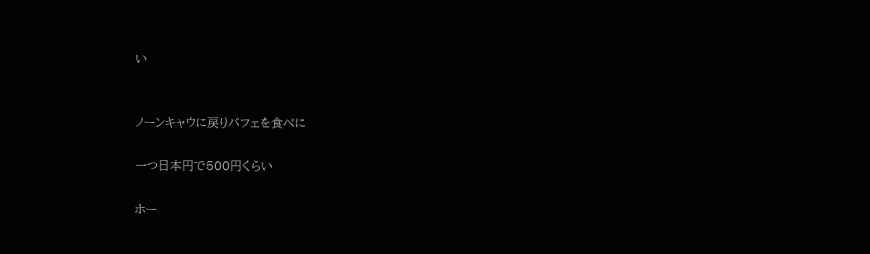い


ノーンキャウに戻りパフェを食べに

一つ日本円で500円くらい

ホー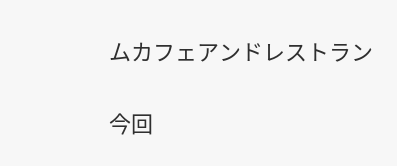ムカフェアンドレストラン


今回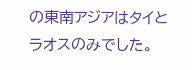の東南アジアはタイとラオスのみでした。